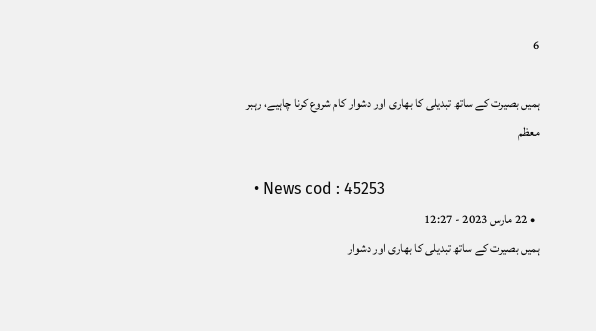6

ہمیں بصیرت کے ساتھ تبدیلی کا بھاری اور دشوار کام شروع کرنا چاہیے، رہبر معظم

  • News cod : 45253
  • 22 مارس 2023 - 12:27
ہمیں بصیرت کے ساتھ تبدیلی کا بھاری اور دشوار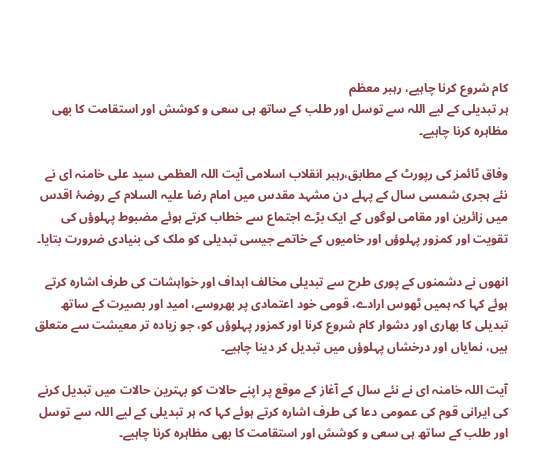کام شروع کرنا چاہیے، رہبر معظم
ہر تبدیلی کے لیے اللہ سے توسل اور طلب کے ساتھ ہی سعی و کوشش اور استقامت کا بھی مظاہرہ کرنا چاہیے۔

وفاق ٹائمز کی رپورٹ کے مطابق،رہبر انقلاب اسلامی آيت اللہ العظمی سید علی خامنہ ای نے نئے ہجری شمسی سال کے پہلے دن مشہد مقدس میں امام رضا علیہ السلام کے روضۂ اقدس میں زائرین اور مقامی لوگوں کے ایک بڑے اجتماع سے خطاب کرتے ہوئے مضبوط پہلوؤں کی تقویت اور کمزور پہلوؤں اور خامیوں کے خاتمے جیسی تبدیلی کو ملک کی بنیادی ضرورت بتایا۔

انھوں نے دشمنوں کے پوری طرح سے تبدیلی مخالف اہداف اور خواہشات کی طرف اشارہ کرتے ہوئے کہا کہ ہمیں ٹھوس ارادے، قومی خود اعتمادی پر بھروسے، امید اور بصیرت کے ساتھ تبدیلی کا بھاری اور دشوار کام شروع کرنا اور کمزور پہلوؤں کو، جو زیادہ تر معیشت سے متعلق ہیں، نمایاں اور درخشاں پہلوؤں میں تبدیل کر دینا چاہیے۔

آیت اللہ خامنہ ای نے نئے سال کے آغاز کے موقع پر اپنے حالات کو بہترین حالات میں تبدیل کرنے کی ایرانی قوم کی عمومی دعا کی طرف اشارہ کرتے ہوئے کہا کہ ہر تبدیلی کے لیے اللہ سے توسل اور طلب کے ساتھ ہی سعی و کوشش اور استقامت کا بھی مظاہرہ کرنا چاہیے۔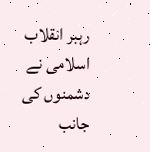رہبر انقلاب اسلامی نے دشمنوں کی جانب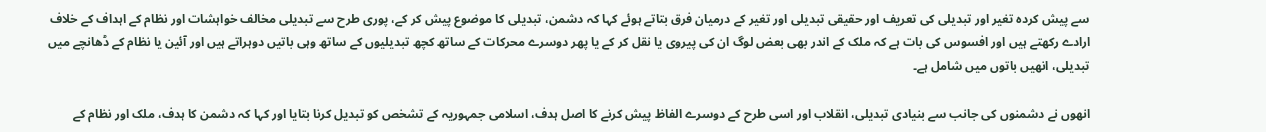سے پیش کردہ تغیر اور تبدیلی کی تعریف اور حقیقی تبدیلی اور تغیر کے درمیان فرق بتاتے ہوئے کہا کہ دشمن، تبدیلی کا موضوع پیش کر کے، پوری طرح سے تبدیلی مخالف خواہشات اور نظام کے اہداف کے خلاف ارادے رکھتے ہیں اور افسوس کی بات ہے کہ ملک کے اندر بھی بعض لوگ ان کی پیروی یا نقل کر کے یا پھر دوسرے محرکات کے ساتھ کچھ تبدیلیوں کے ساتھ وہی باتیں دوہراتے ہیں اور آئين یا نظام کے ڈھانچے میں تبدیلی، انھیں باتوں میں شامل ہے۔

انھوں نے دشمنوں کی جانب سے بنیادی تبدیلی، انقلاب اور اسی طرح کے دوسرے الفاظ پیش کرنے کا اصل ہدف، اسلامی جمہوریہ کے تشخص کو تبدیل کرنا بتایا اور کہا کہ دشمن کا ہدف، ملک اور نظام کے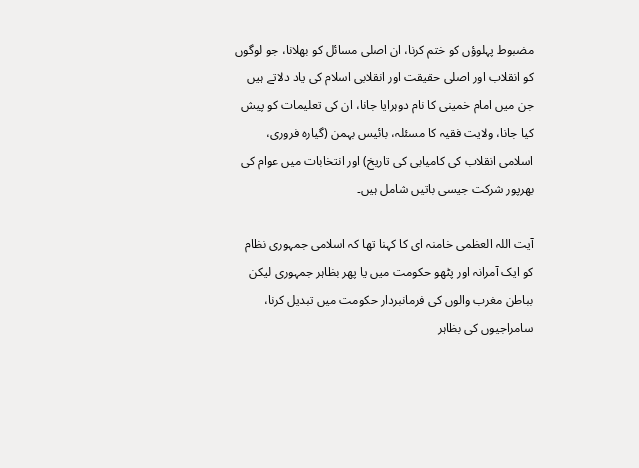مضبوط پہلوؤں کو ختم کرنا، ان اصلی مسائل کو بھلانا، جو لوگوں کو انقلاب اور اصلی حقیقت اور انقلابی اسلام کی یاد دلاتے ہیں جن میں امام خمینی کا نام دوہرایا جانا، ان کی تعلیمات کو پیش کیا جانا، ولایت فقیہ کا مسئلہ، بائيس بہمن (گيارہ فروری، اسلامی انقلاب کی کامیابی کی تاریخ) اور انتخابات میں عوام کی بھرپور شرکت جیسی باتیں شامل ہیں۔

آیت اللہ العظمی خامنہ ای کا کہنا تھا کہ اسلامی جمہوری نظام کو ایک آمرانہ اور پٹھو حکومت میں یا پھر بظاہر جمہوری لیکن بباطن مغرب والوں کی فرمانبردار حکومت میں تبدیل کرنا، سامراجیوں کی بظاہر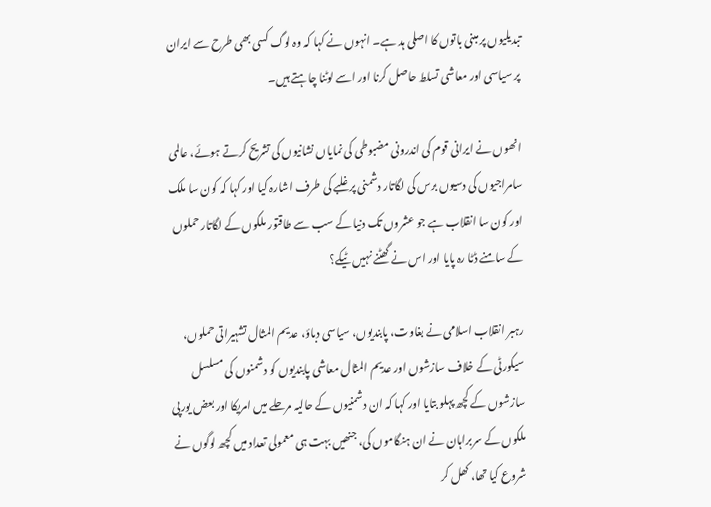تبدیلیوں پر مبنی باتوں کا اصلی ہد ہے۔ انہوں نے کہا کہ وہ لوگ کسی بھی طرح سے ایران پر سیاسی اور معاشی تسلط حاصل کرنا اور اسے لوٹنا چاہتے ہیں۔

انھوں نے ایرانی قوم کی اندرونی مضبوطی کی نمایاں نشانیوں کی تشریح کرتے ہوئے، عالمی سامراجیوں کی دسیوں برس کی لگاتار دشمنی پر غلبے کی طرف اشارہ کیا اور کہا کہ کون سا ملک اور کون سا انقلاب ہے جو عشروں تک دنیا کے سب سے طاقتور ملکوں کے لگاتار حملوں کے سامنے ڈٹا رہ پایا اور اس نے گھٹنے نہیں ٹیکے؟

رہبر انقلاب اسلامی نے بغاوت، پابندیوں، سیاسی دباؤ، عدیم المثال تشہیراتی حملوں، سیکورٹی کے خلاف سازشوں اور عدیم المثال معاشی پابندیوں کو دشمنوں کی مسلسل سازشوں کے کچھ پہلو بتایا اور کہا کہ ان دشمنیوں کے حالیہ مرحلے میں امریکا اور بعض یورپی ملکوں کے سربراہان نے ان ہنگاموں کی، جنھیں بہت ہی معمولی تعداد میں کچھ لوگوں نے شروع کیا تھا، کھل کر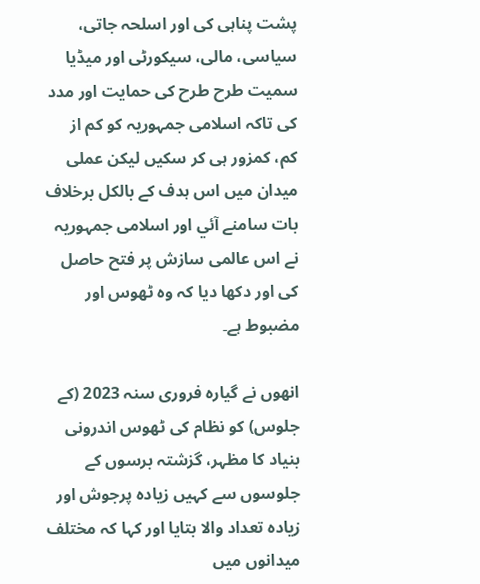پشت پناہی کی اور اسلحہ جاتی، سیاسی، مالی، سیکورٹی اور میڈیا سمیت طرح طرح کی حمایت اور مدد کی تاکہ اسلامی جمہوریہ کو کم از کم، کمزور ہی کر سکیں لیکن عملی میدان میں اس ہدف کے بالکل برخلاف بات سامنے آئي اور اسلامی جمہوریہ نے اس عالمی سازش پر فتح حاصل کی اور دکھا دیا کہ وہ ٹھوس اور مضبوط ہے۔

انھوں نے گيارہ فروری سنہ 2023 (کے جلوس) کو نظام کی ٹھوس اندرونی بنیاد کا مظہر، گزشتہ برسوں کے جلوسوں سے کہیں زیادہ پرجوش اور زیادہ تعداد والا بتایا اور کہا کہ مختلف میدانوں میں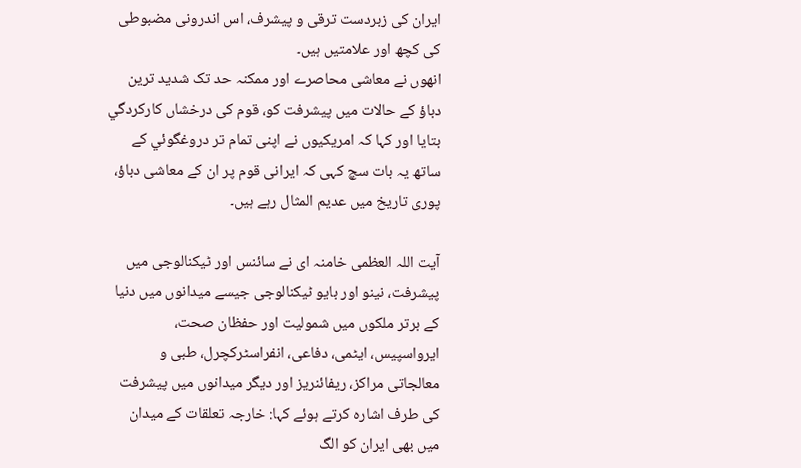ایران کی زبردست ترقی و پیشرف، اس اندرونی مضبوطی کی کچھ اور علامتیں ہیں۔
انھوں نے معاشی محاصرے اور ممکنہ حد تک شدید ترین دباؤ کے حالات میں پیشرفت کو، قوم کی درخشاں کارکردگي بتایا اور کہا کہ امریکیوں نے اپنی تمام تر دروغگوئي کے ساتھ یہ بات سچ کہی کہ ایرانی قوم پر ان کے معاشی دباؤ، پوری تاریخ میں عدیم المثال رہے ہیں۔

آیت اللہ العظمی خامنہ ای نے سائنس اور ٹیکنالوجی میں پیشرفت، نینو اور بایو ٹیکنالوجی جیسے میدانوں میں دنیا کے برتر ملکوں میں شمولیت اور حفظان صحت، ایرواسپیس، ایٹمی، دفاعی، انفراسٹرکچرل، طبی و معالجاتی مراکز، ریفائنریز اور دیگر میدانوں میں پیشرفت کی طرف اشارہ کرتے ہوئے کہا: خارجہ تعلقات کے میدان میں بھی ایران کو الگ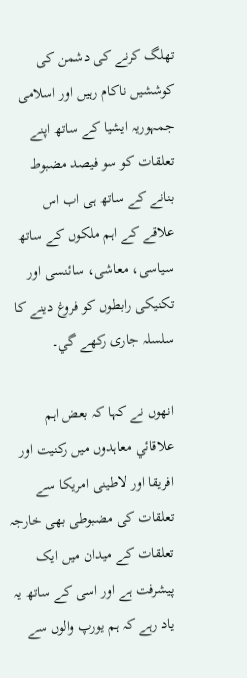تھلگ کرنے کی دشمن کی کوششیں ناکام رہیں اور اسلامی جمہوریہ ایشیا کے ساتھ اپنے تعلقات کو سو فیصد مضبوط بنانے کے ساتھ ہی اب اس علاقے کے اہم ملکوں کے ساتھ سیاسی، معاشی، سائنسی اور تکنیکی رابطوں کو فروغ دینے کا سلسلہ جاری رکھے گي۔

انھوں نے کہا کہ بعض اہم علاقائي معاہدوں میں رکنیت اور افریقا اور لاطینی امریکا سے تعلقات کی مضبوطی بھی خارجہ تعلقات کے میدان میں ایک پیشرفت ہے اور اسی کے ساتھ یہ یاد رہے کہ ہم یورپ والوں سے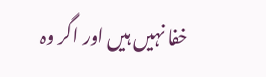خفا نہیں ہیں اور اگر وہ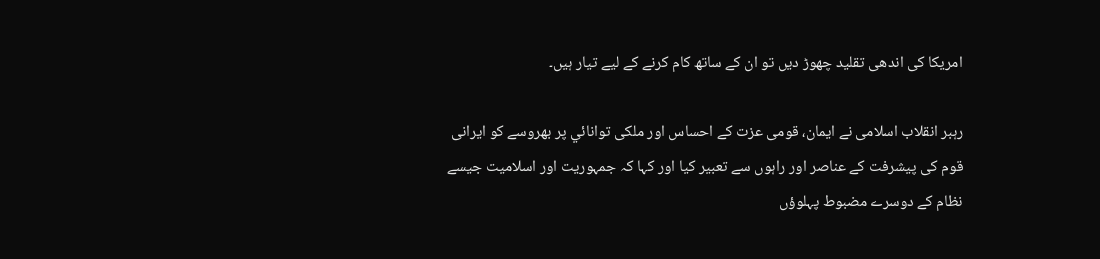امریکا کی اندھی تقلید چھوڑ دیں تو ان کے ساتھ کام کرنے کے لیے تیار ہیں۔

رہبر انقلاب اسلامی نے ایمان، قومی عزت کے احساس اور ملکی توانائي پر بھروسے کو ایرانی قوم کی پیشرفت کے عناصر اور راہوں سے تعبیر کیا اور کہا کہ جمہوریت اور اسلامیت جیسے نظام کے دوسرے مضبوط پہلوؤں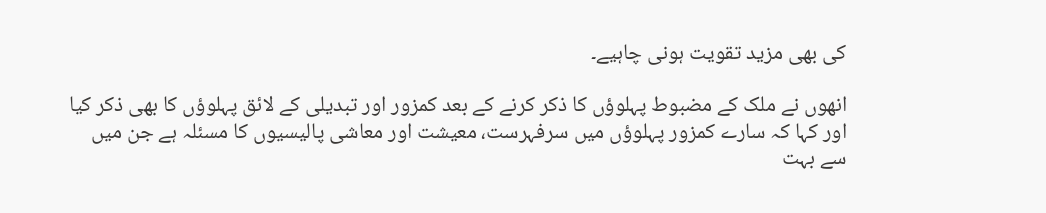کی بھی مزید تقویت ہونی چاہیے۔

انھوں نے ملک کے مضبوط پہلوؤں کا ذکر کرنے کے بعد کمزور اور تبدیلی کے لائق پہلوؤں کا بھی ذکر کیا اور کہا کہ سارے کمزور پہلوؤں میں سرفہرست، معیشت اور معاشی پالیسیوں کا مسئلہ ہے جن میں سے بہت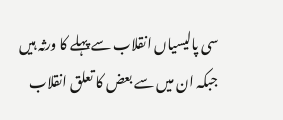سی پالیسیاں انقلاب سے پہلے کا ورثہ ہیں جبکہ ان میں سے بعض کا تعلق انقلاب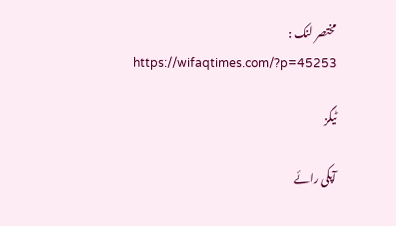مختصر لنک : https://wifaqtimes.com/?p=45253

ٹیگز

آپکی رائے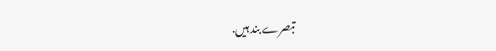تبصرے بند ہیں.